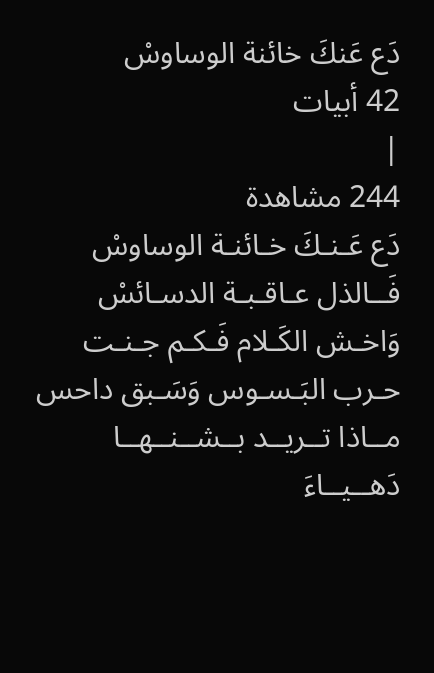دَع عَنكَ خائنة الوساوسْ
42 أبيات
|
244 مشاهدة
دَع عَـنـكَ خـائنـة الوساوسْ
فَــالذل عـاقـبـة الدسـائسْ
وَاخـش الكَـلام فَـكـم جـنـت
حـرب البَـسـوس وَسَـبق داحس
مــاذا تــريــد بــشــنــهــا
دَهــيــاءَ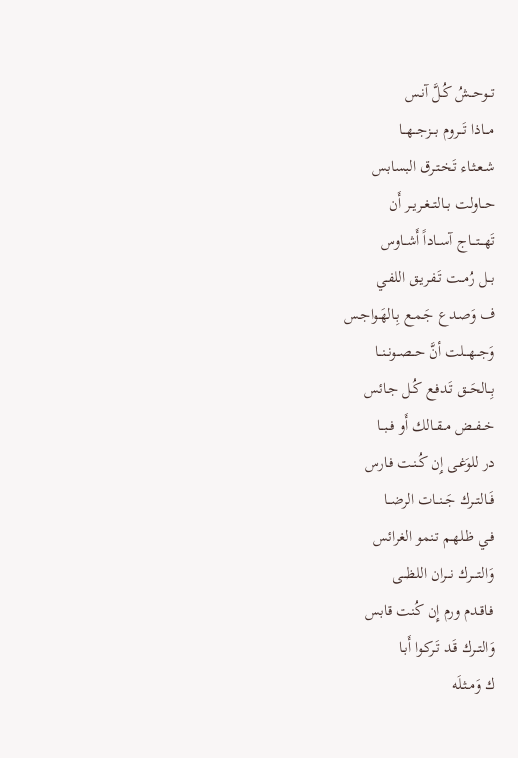تــوحــشُ كُـلَّ آنـس
مـــاذا تَـــروم بـــزجـــهــا
شـعـثـاء تَـخـتـرق البسابس
حــاولت بــالتــغــريــر أَن
تَهـــتـــاج آســاداً أَشــاوس
بــل رُمــت تَـفـريـق اللفـي
ف وَصـدع جَـمـع بِـالهَـواجـس
وَجـــهـــلت أنَّ حــصــونــنــا
بِــالحَــق تَـدفـع كُـل جـائس
خــفــض مــقــالك أَو فــبــا
در للوَغـى إِن كُـنـت فـارس
فَــالتــرك جَــنــات الرضــا
فـي ظـلهـم تـنمو الغرائس
وَالتــــرك نـــران اللظـــى
فـاقـدم ورم إِن كُنت قابس
وَالتــرك قَـد تَـركـوا أَبـا
ك وَمـثـلَه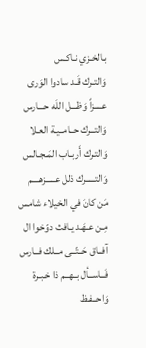بـالخـزي نـاكـس
وَالتـرك قَـد سادوا الوَرى
عــــزاً وَظـــل اللَه حـــارس
وَالتــرك حــامــيـة العـلا
وَالتـرك أَربـاب المَـجـالس
وَالتـــــرك ذلل عـــــزهــــم
مَن كانَ في الخيلاء شامس
مِـن عـهَـد يـافث دوّخوا ال
آفــاق حَــتّــى مــلك فــارس
فَــاســأل بــهــم ذا خـبـرة
وَاحــفـظ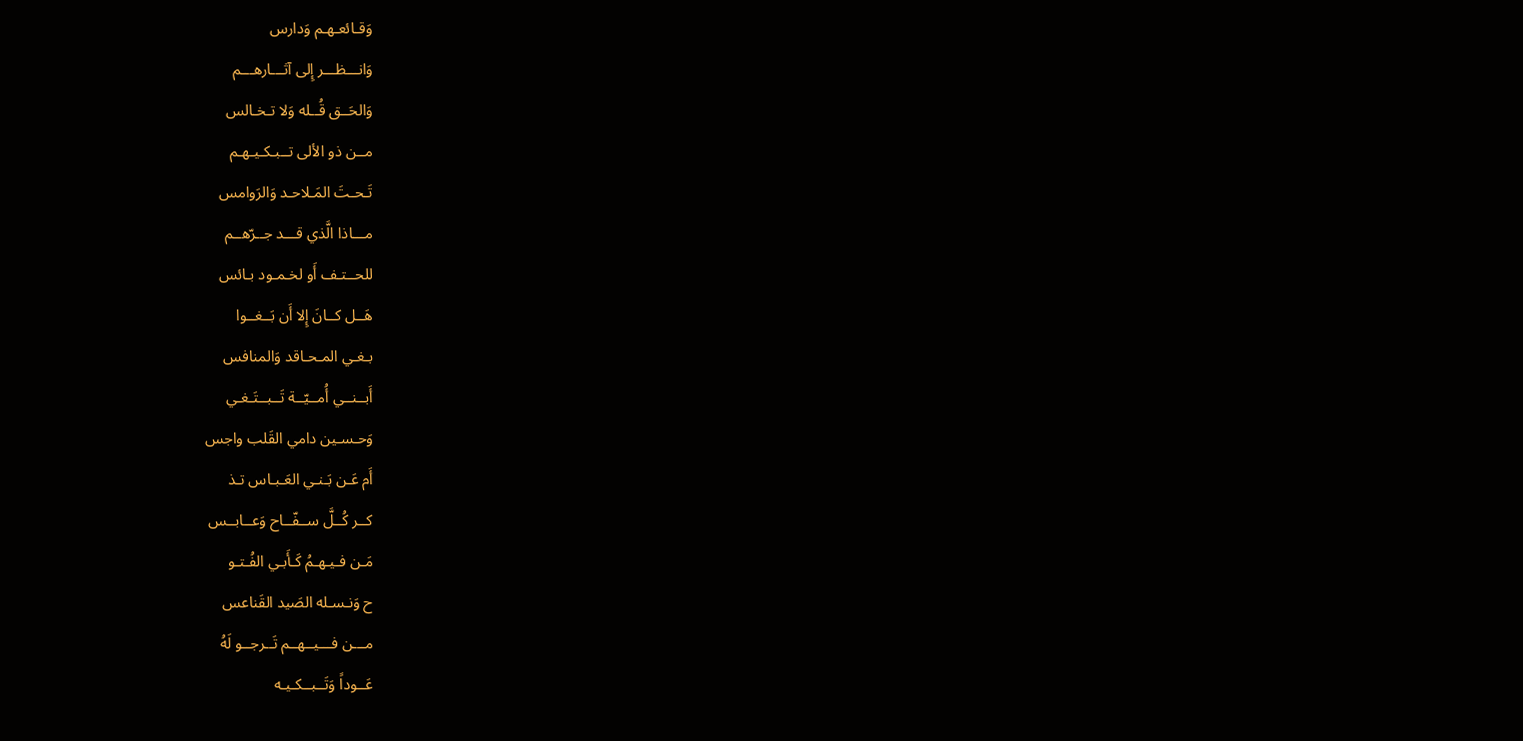وَقـائعـهـم وَدارس
وَانـــظـــر إِلى آثـــارهـــم
وَالحَــق قُــله وَلا تـخـالس
مــن ذو الألى تــبـكـيـهـم
تَـحـتَ المَـلاحـد وَالرَوامس
مـــاذا الَّذي قـــد جــرّهــم
للحــتـف أَو لخـمـود بـائس
هَــل كــانَ إِلا أَن بَــغــوا
بـغـي المـحـاقد وَالمنافس
أَبــنــي أُمــيّــة تَــبــتَـغـي
وَحـسـين دامي القَلب واجس
أَم عَـن بَـنـي العَـبـاس تـذ
كــر كُــلَّ ســفّــاح وَعــابــس
مَـن فـيـهـمُ كَـأَبـي الفُـتـو
ح وَنـسـله الصَيد القَناعس
مـــن فـــيــهــم تَــرجــو لَهُ
عَــوداً وَتَــبــكـيـه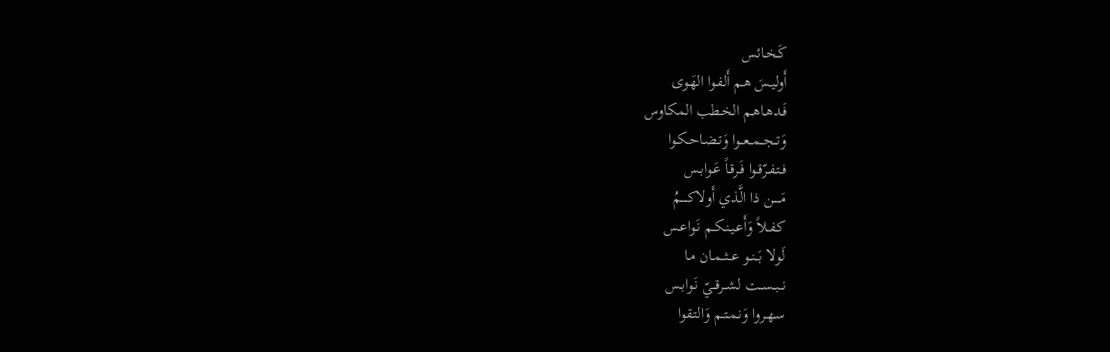كَـخـائس
أَوليـسَ هـم أَلفـوا الهَـوى
فَـدهـاهـم الخـطب المكاوس
وَتــجــمــعــوا وَتـضـاحـكـوا
فـتـفـرّقـوا فَـرقـاً عَـوابـس
مَـــــن ذا الَّذي أَولاكـــــمُ
كـفـلاً وَأَعـيـنـكـم نَـواعـس
لَولا بَــنــو عــثــمـان مـا
نــبــســت لشــرقــيّ نَـوابـس
سـهـروا وَنـمـتـم وَالتـقوا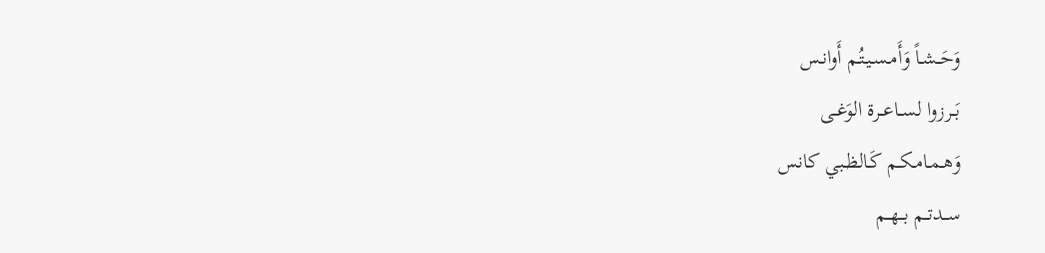وَحَــشـاً وَأَمـسـيـتُـم أَوانـس
بَــرزوا لســاعــرة الوَغــى
وَهـمـامـكـم كَـالظـبي كانس
ســدتــم بــهــم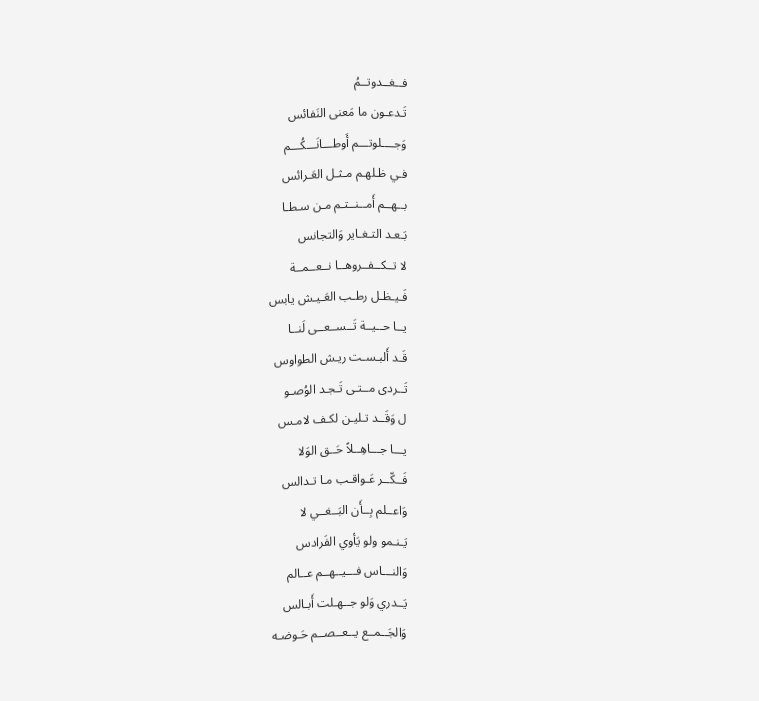فــغــدوتــمُ
تَـدعـون ما مَعنى النَفائس
وَجــــلوتـــم أَوطـــانَـــكُـــم
فـي ظـلهـم مـثـل العَـرائس
بــهــم أَمــنــتـم مـن سـطـا
بَـعـد التـغـاير وَالتجانس
لا تــكــفــروهــا نــعــمــة
فَـيـظـل رطـب العَـيـش يابس
يــا حــيــة تَــســعــى لَنــا
قَـد أَلبـسـت ريـش الطواوس
تَــردى مــتـى تَـجـد الوُصـو
ل وَقَــد تـليـن لكـف لامـس
يـــا جـــاهِــلاً حَــق الوَلا
فَــكّــر عَـواقـب مـا تـدالس
وَاعــلم بِــأَن البَــغــي لا
يَـنـمو ولو يَأوي الفَرادس
وَالنـــاس فـــيــهــم عــالم
يَــدري وَلو جــهـلت أَبـالس
وَالجَــمــع يــعــصــم حَـوضـه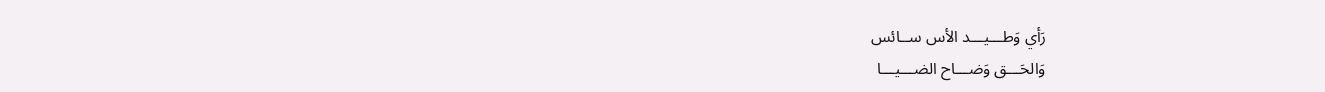رَأي وَطـــيـــد الأس ســائس
وَالحَـــق وَضـــاح الضـــيـــا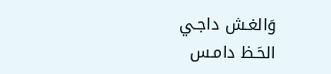وَالغـش داجـي الحَـظ دامـس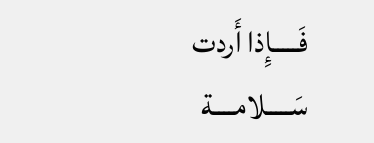فَـــــإِذا أَردت سَـــــلامــــة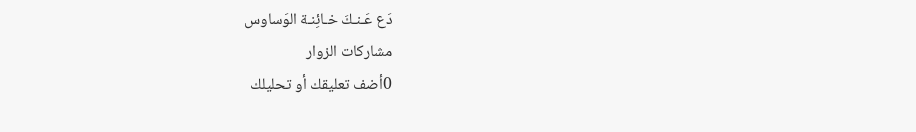دَع عَـنـكَ خـائِنـة الوَساوس
مشاركات الزوار
0أضف تعليقك أو تحليلك